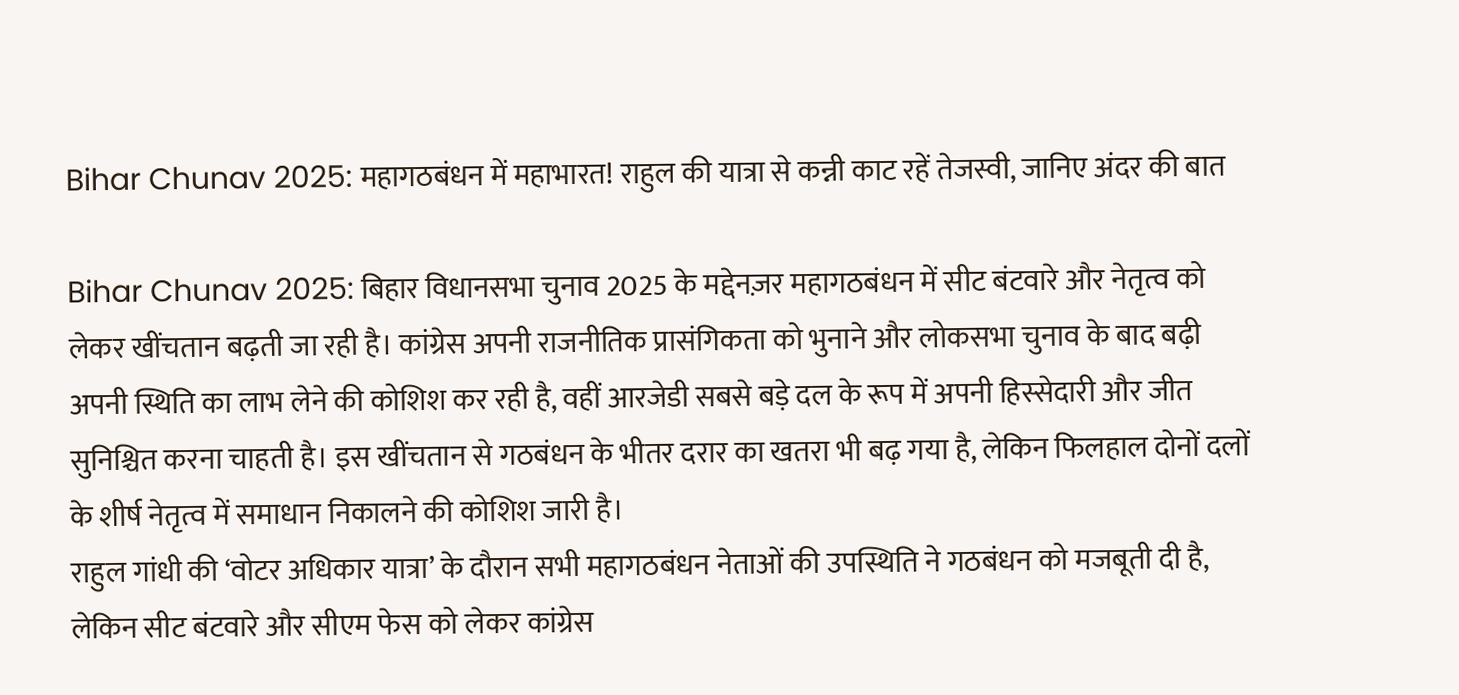Bihar Chunav 2025: महागठबंधन में महाभारत! राहुल की यात्रा से कन्नी काट रहें तेजस्वी, जानिए अंदर की बात

Bihar Chunav 2025: बिहार विधानसभा चुनाव 2025 के मद्देनज़र महागठबंधन में सीट बंटवारे और नेतृत्व को लेकर खींचतान बढ़ती जा रही है। कांग्रेस अपनी राजनीतिक प्रासंगिकता को भुनाने और लोकसभा चुनाव के बाद बढ़ी अपनी स्थिति का लाभ लेने की कोशिश कर रही है, वहीं आरजेडी सबसे बड़े दल के रूप में अपनी हिस्सेदारी और जीत सुनिश्चित करना चाहती है। इस खींचतान से गठबंधन के भीतर दरार का खतरा भी बढ़ गया है, लेकिन फिलहाल दोनों दलों के शीर्ष नेतृत्व में समाधान निकालने की कोशिश जारी है।
राहुल गांधी की ‘वोटर अधिकार यात्रा’ के दौरान सभी महागठबंधन नेताओं की उपस्थिति ने गठबंधन को मजबूती दी है, लेकिन सीट बंटवारे और सीएम फेस को लेकर कांग्रेस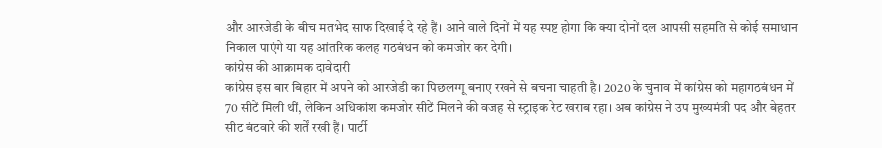और आरजेडी के बीच मतभेद साफ दिखाई दे रहे हैं। आने वाले दिनों में यह स्पष्ट होगा कि क्या दोनों दल आपसी सहमति से कोई समाधान निकाल पाएंगे या यह आंतरिक कलह गठबंधन को कमजोर कर देगी।
कांग्रेस की आक्रामक दावेदारी
कांग्रेस इस बार बिहार में अपने को आरजेडी का पिछलग्गू बनाए रखने से बचना चाहती है। 2020 के चुनाव में कांग्रेस को महागठबंधन में 70 सीटें मिली थीं, लेकिन अधिकांश कमजोर सीटें मिलने की वजह से स्ट्राइक रेट खराब रहा। अब कांग्रेस ने उप मुख्यमंत्री पद और बेहतर सीट बंटवारे की शर्तें रखी हैं। पार्टी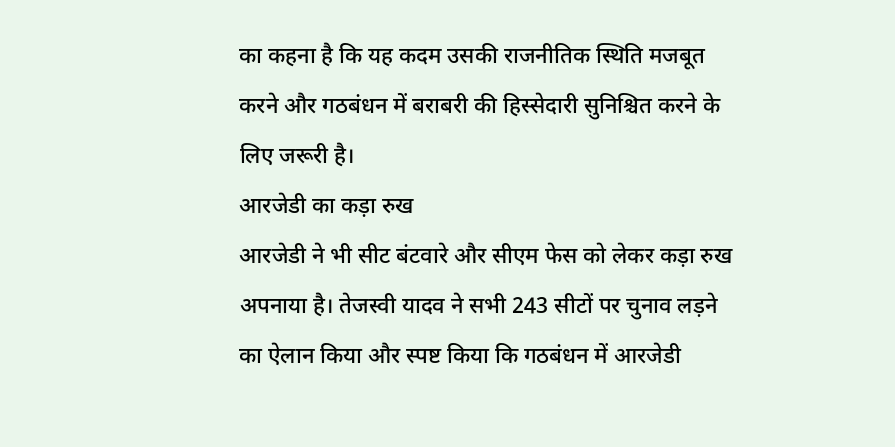का कहना है कि यह कदम उसकी राजनीतिक स्थिति मजबूत करने और गठबंधन में बराबरी की हिस्सेदारी सुनिश्चित करने के लिए जरूरी है।
आरजेडी का कड़ा रुख
आरजेडी ने भी सीट बंटवारे और सीएम फेस को लेकर कड़ा रुख अपनाया है। तेजस्वी यादव ने सभी 243 सीटों पर चुनाव लड़ने का ऐलान किया और स्पष्ट किया कि गठबंधन में आरजेडी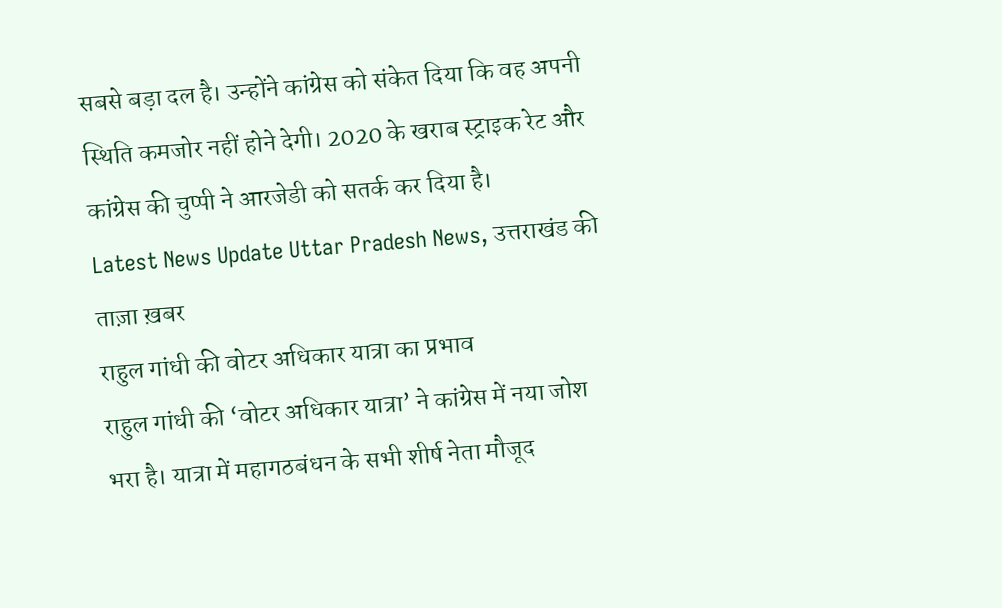सबसे बड़ा दल है। उन्होंने कांग्रेस को संकेत दिया कि वह अपनी स्थिति कमजोर नहीं होने देगी। 2020 के खराब स्ट्राइक रेट और कांग्रेस की चुप्पी ने आरजेडी को सतर्क कर दिया है।
Latest News Update Uttar Pradesh News, उत्तराखंड की ताज़ा ख़बर
राहुल गांधी की वोटर अधिकार यात्रा का प्रभाव
राहुल गांधी की ‘वोटर अधिकार यात्रा’ ने कांग्रेस में नया जोश भरा है। यात्रा में महागठबंधन के सभी शीर्ष नेता मौजूद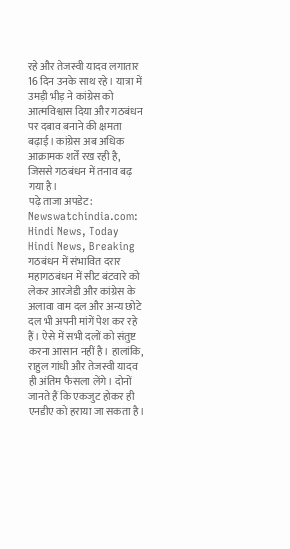रहे और तेजस्वी यादव लगातार 16 दिन उनके साथ रहे। यात्रा में उमड़ी भीड़ ने कांग्रेस को आत्मविश्वास दिया और गठबंधन पर दबाव बनाने की क्षमता बढ़ाई। कांग्रेस अब अधिक आक्रामक शर्तें रख रही है, जिससे गठबंधन में तनाव बढ़ गया है।
पढ़े ताजा अपडेट: Newswatchindia.com: Hindi News, Today Hindi News, Breaking
गठबंधन में संभावित दरार
महागठबंधन में सीट बंटवारे को लेकर आरजेडी और कांग्रेस के अलावा वाम दल और अन्य छोटे दल भी अपनी मांगें पेश कर रहे हैं। ऐसे में सभी दलों को संतुष्ट करना आसान नहीं है। हालांकि, राहुल गांधी और तेजस्वी यादव ही अंतिम फैसला लेंगे। दोनों जानते हैं कि एकजुट होकर ही एनडीए को हराया जा सकता है।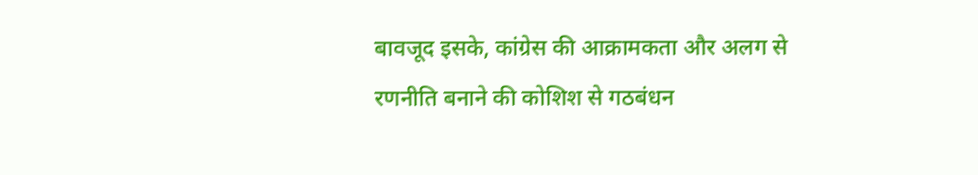बावजूद इसके, कांग्रेस की आक्रामकता और अलग से रणनीति बनाने की कोशिश से गठबंधन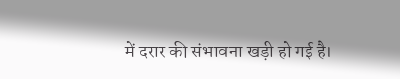में दरार की संभावना खड़ी हो गई है।